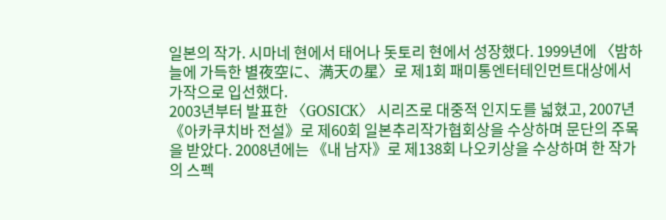일본의 작가. 시마네 현에서 태어나 돗토리 현에서 성장했다. 1999년에 〈밤하늘에 가득한 별夜空に、満天の星〉로 제1회 패미통엔터테인먼트대상에서 가작으로 입선했다.
2003년부터 발표한 〈GOSICK〉 시리즈로 대중적 인지도를 넓혔고, 2007년 《아카쿠치바 전설》로 제60회 일본추리작가협회상을 수상하며 문단의 주목을 받았다. 2008년에는 《내 남자》로 제138회 나오키상을 수상하며 한 작가의 스펙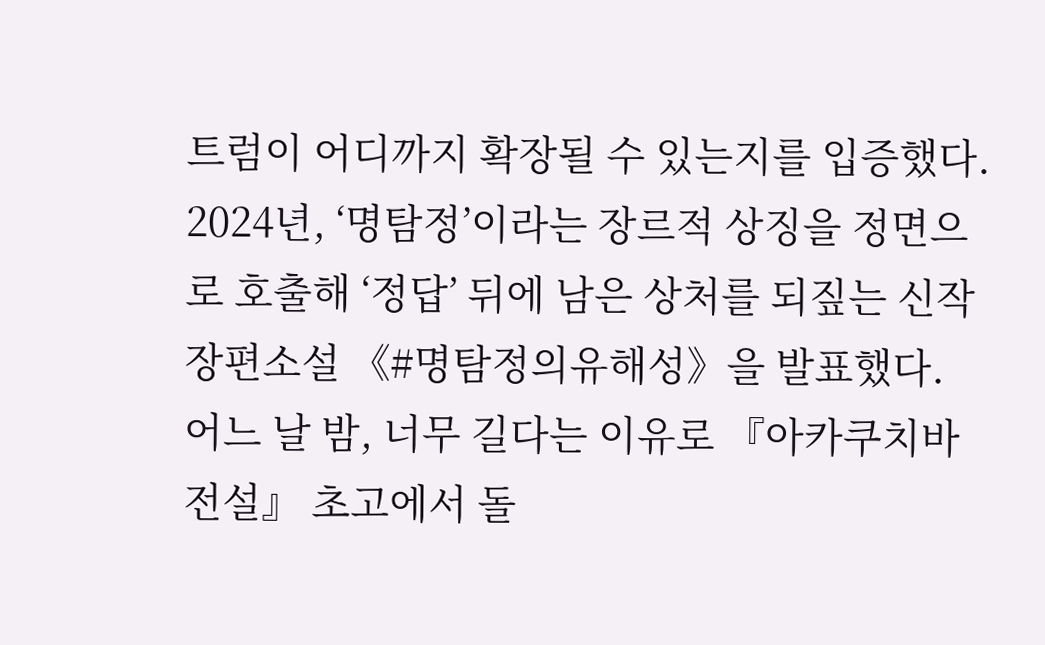트럼이 어디까지 확장될 수 있는지를 입증했다. 2024년, ‘명탐정’이라는 장르적 상징을 정면으로 호출해 ‘정답’ 뒤에 남은 상처를 되짚는 신작 장편소설 《#명탐정의유해성》을 발표했다.
어느 날 밤, 너무 길다는 이유로 『아카쿠치바 전설』 초고에서 돌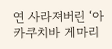연 사라져버린 ‘아카쿠치바 게마리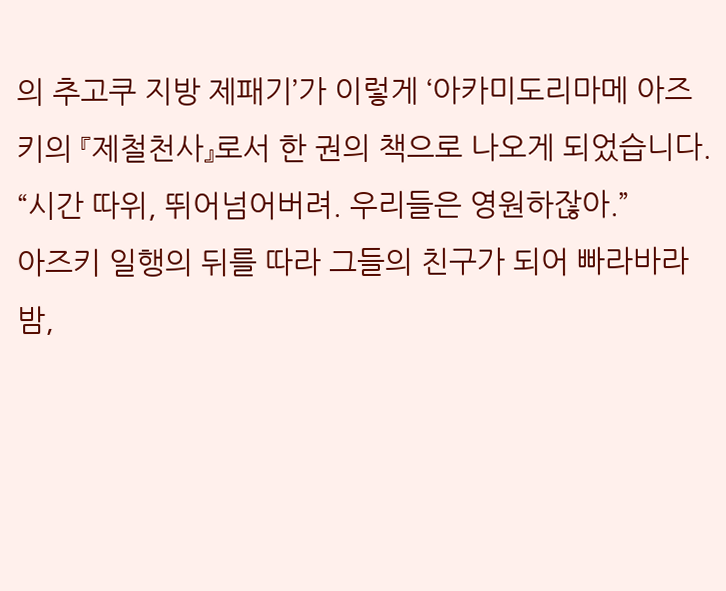의 추고쿠 지방 제패기’가 이렇게 ‘아카미도리마메 아즈키의 『제철천사』로서 한 권의 책으로 나오게 되었습니다.
“시간 따위, 뛰어넘어버려. 우리들은 영원하잖아.”
아즈키 일행의 뒤를 따라 그들의 친구가 되어 빠라바라밤,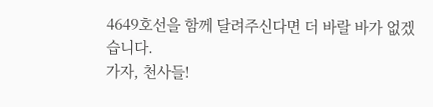4649호선을 함께 달려주신다면 더 바랄 바가 없겠습니다.
가자, 천사들!